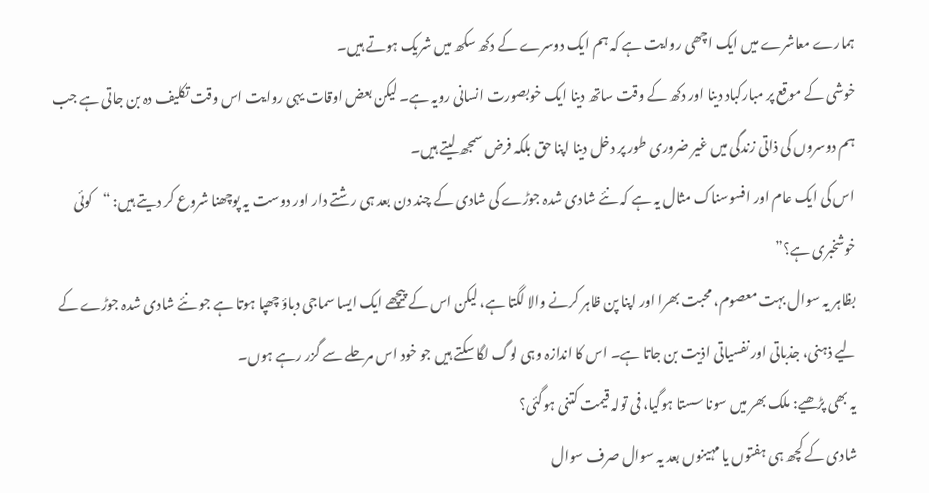ہمارے معاشرے میں ایک اچھی روایت ہے کہ ہم ایک دوسرے کے دکھ سکھ میں شریک ہوتے ہیں۔
خوشی کے موقع پر مبارکباد دینا اور دکھ کے وقت ساتھ دینا ایک خوبصورت انسانی رویہ ہے۔ لیکن بعض اوقات یہی روایت اس وقت تکلیف دہ بن جاتی ہے جب ہم دوسروں کی ذاتی زندگی میں غیر ضروری طور پر دخل دینا اپنا حق بلکہ فرض سمجھ لیتے ہیں۔
اس کی ایک عام اور افسوسناک مثال یہ ہے کہ نئے شادی شدہ جوڑے کی شادی کے چند دن بعد ہی رشتے دار اور دوست یہ پوچھنا شروع کر دیتے ہیں: “کوئی خوشخبری ہے؟”
بظاہر یہ سوال بہت معصوم، محبت بھرا اور اپنا پن ظاہر کرنے والا لگتا ہے، لیکن اس کے پیچھے ایک ایسا سماجی دباؤ چھپا ہوتا ہے جو نئے شادی شدہ جوڑے کے لیے ذہنی، جذباتی اور نفسیاتی اذیت بن جاتا ہے۔ اس کا اندازہ وہی لوگ لگا سکتے ہیں جو خود اس مرحلے سے گزر رہے ہوں۔
یہ بھی پڑھیے: ملک بھر میں سونا سستا ہوگیا، فی تولہ قیمت کتنی ہوگئی؟
شادی کے کچھ ہی ہفتوں یا مہینوں بعد یہ سوال صرف سوال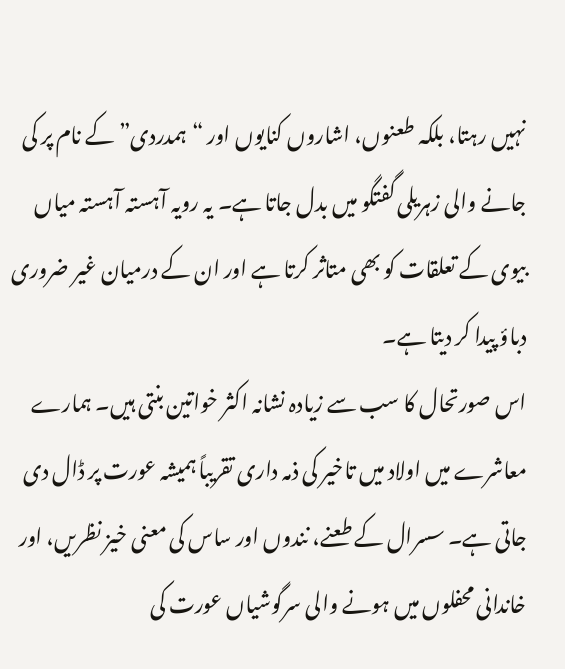نہیں رہتا، بلکہ طعنوں، اشاروں کنایوں اور “ہمدردی” کے نام پر کی جانے والی زہریلی گفتگو میں بدل جاتا ہے۔ یہ رویہ آہستہ آہستہ میاں بیوی کے تعلقات کو بھی متاثر کرتا ہے اور ان کے درمیان غیر ضروری دباؤ پیدا کر دیتا ہے۔
اس صورتحال کا سب سے زیادہ نشانہ اکثر خواتین بنتی ہیں۔ ہمارے معاشرے میں اولاد میں تاخیر کی ذمہ داری تقریباً ہمیشہ عورت پر ڈال دی جاتی ہے۔ سسرال کے طعنے، نندوں اور ساس کی معنی خیز نظریں، اور خاندانی محفلوں میں ہونے والی سرگوشیاں عورت کی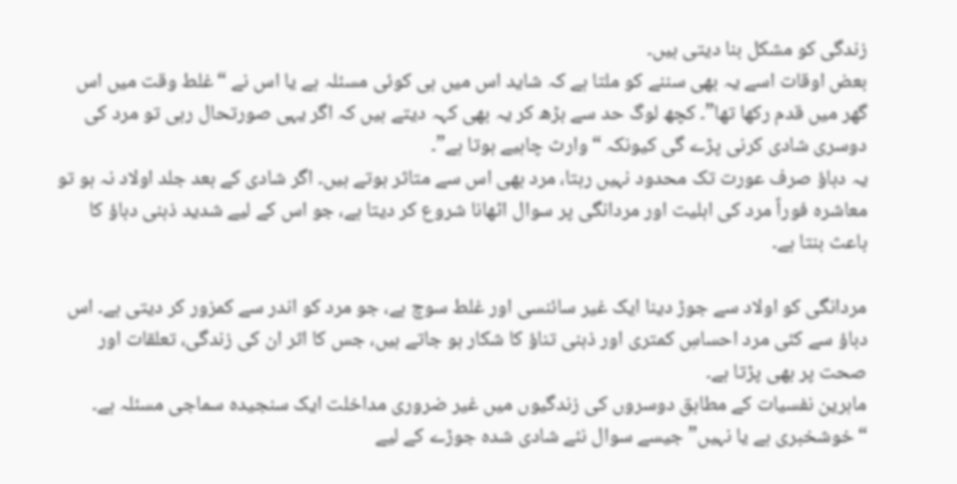زندگی کو مشکل بنا دیتی ہیں۔
بعض اوقات اسے یہ بھی سننے کو ملتا ہے کہ شاید اس میں ہی کوئی مسئلہ ہے یا اس نے “غلط وقت میں اس گھر میں قدم رکھا تھا”۔ کچھ لوگ حد سے بڑھ کر یہ بھی کہہ دیتے ہیں کہ اگر یہی صورتحال رہی تو مرد کی دوسری شادی کرنی پڑے گی کیونکہ “وارث چاہیے ہوتا ہے”۔
یہ دباؤ صرف عورت تک محدود نہیں رہتا، مرد بھی اس سے متاثر ہوتے ہیں۔ اگر شادی کے بعد جلد اولاد نہ ہو تو معاشرہ فوراً مرد کی اہلیت اور مردانگی پر سوال اٹھانا شروع کر دیتا ہے، جو اس کے لیے شدید ذہنی دباؤ کا باعث بنتا ہے۔

مردانگی کو اولاد سے جوڑ دینا ایک غیر سائنسی اور غلط سوچ ہے، جو مرد کو اندر سے کمزور کر دیتی ہے۔ اس دباؤ سے کئی مرد احساسِ کمتری اور ذہنی تناؤ کا شکار ہو جاتے ہیں، جس کا اثر ان کی زندگی، تعلقات اور صحت پر بھی پڑتا ہے۔
ماہرین نفسیات کے مطابق دوسروں کی زندگیوں میں غیر ضروری مداخلت ایک سنجیدہ سماجی مسئلہ ہے۔ “خوشخبری ہے یا نہیں” جیسے سوال نئے شادی شدہ جوڑے کے لیے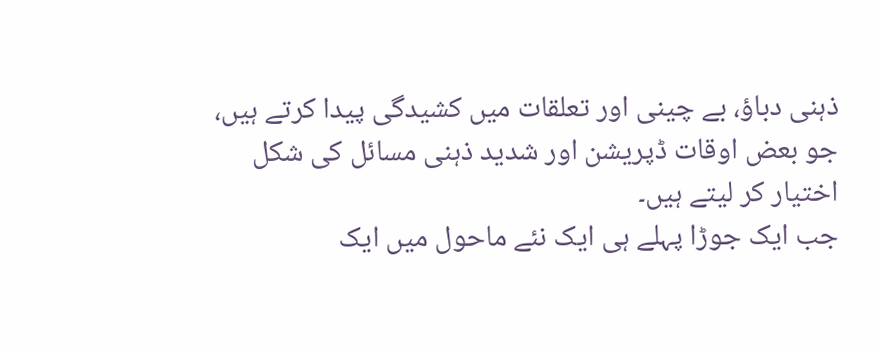ذہنی دباؤ، بے چینی اور تعلقات میں کشیدگی پیدا کرتے ہیں، جو بعض اوقات ڈپریشن اور شدید ذہنی مسائل کی شکل اختیار کر لیتے ہیں۔
جب ایک جوڑا پہلے ہی ایک نئے ماحول میں ایک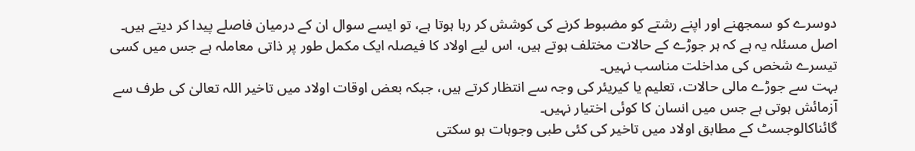دوسرے کو سمجھنے اور اپنے رشتے کو مضبوط کرنے کی کوشش کر رہا ہوتا ہے، تو ایسے سوال ان کے درمیان فاصلے پیدا کر دیتے ہیں۔
اصل مسئلہ یہ ہے کہ ہر جوڑے کے حالات مختلف ہوتے ہیں، اس لیے اولاد کا فیصلہ ایک مکمل طور پر ذاتی معاملہ ہے جس میں کسی تیسرے شخص کی مداخلت مناسب نہیں۔
بہت سے جوڑے مالی حالات، تعلیم یا کیریئر کی وجہ سے انتظار کرتے ہیں، جبکہ بعض اوقات اولاد میں تاخیر اللہ تعالیٰ کی طرف سے آزمائش ہوتی ہے جس میں انسان کا کوئی اختیار نہیں۔
گائناکالوجسٹ کے مطابق اولاد میں تاخیر کی کئی طبی وجوہات ہو سکتی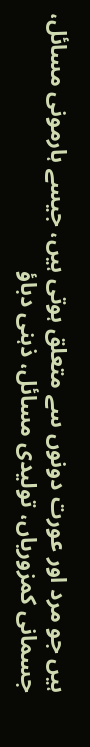ہیں جو مرد اور عورت دونوں سے متعلق ہوتی ہیں، جیسے ہارمونی مسائل، جسمانی کمزوریاں، تولیدی مسائل، ذہنی دباؤ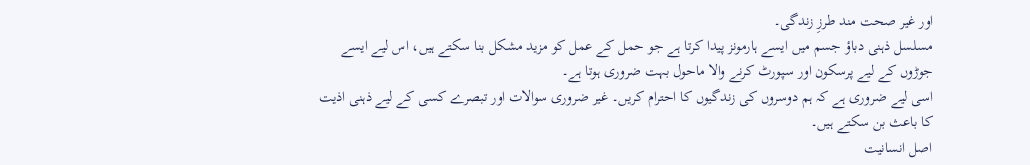اور غیر صحت مند طرزِ زندگی۔
مسلسل ذہنی دباؤ جسم میں ایسے ہارمونز پیدا کرتا ہے جو حمل کے عمل کو مزید مشکل بنا سکتے ہیں، اس لیے ایسے جوڑوں کے لیے پرسکون اور سپورٹ کرنے والا ماحول بہت ضروری ہوتا ہے۔
اسی لیے ضروری ہے کہ ہم دوسروں کی زندگیوں کا احترام کریں۔ غیر ضروری سوالات اور تبصرے کسی کے لیے ذہنی اذیت کا باعث بن سکتے ہیں۔
اصل انسانیت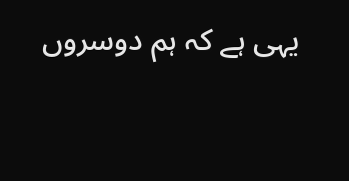یہی ہے کہ ہم دوسروں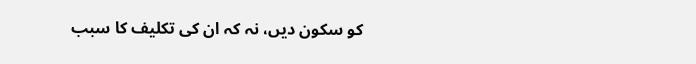کو سکون دیں، نہ کہ ان کی تکلیف کا سبب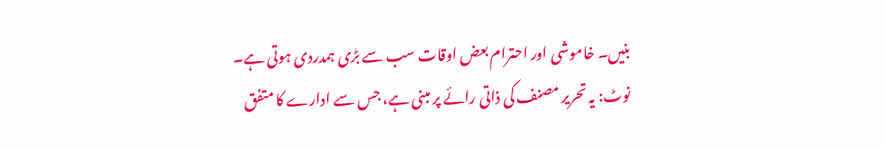بنیں۔ خاموشی اور احترام بعض اوقات سب سے بڑی ہمدردی ہوتی ہے۔
نوٹ: یہ تحریر مصنف کی ذاتی رائے پر مبنی ہے، جس سے ادارے کا متفق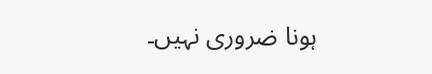ہونا ضروری نہیں۔